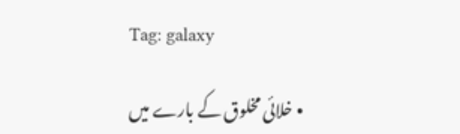Tag: galaxy

  • خلائی مخلوق کے بارے میں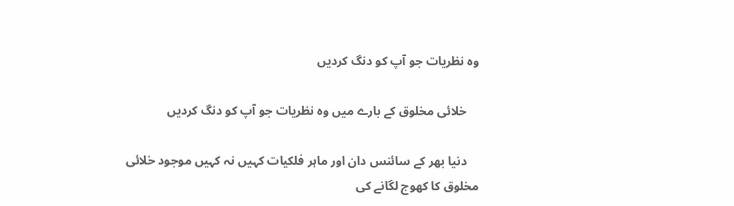وہ نظریات جو آپ کو دنگ کردیں

    خلائی مخلوق کے بارے میں وہ نظریات جو آپ کو دنگ کردیں

    دنیا بھر کے سائنس دان اور ماہر فلکیات کہیں نہ کہیں موجود خلائی مخلوق کا کھوج لگانے کی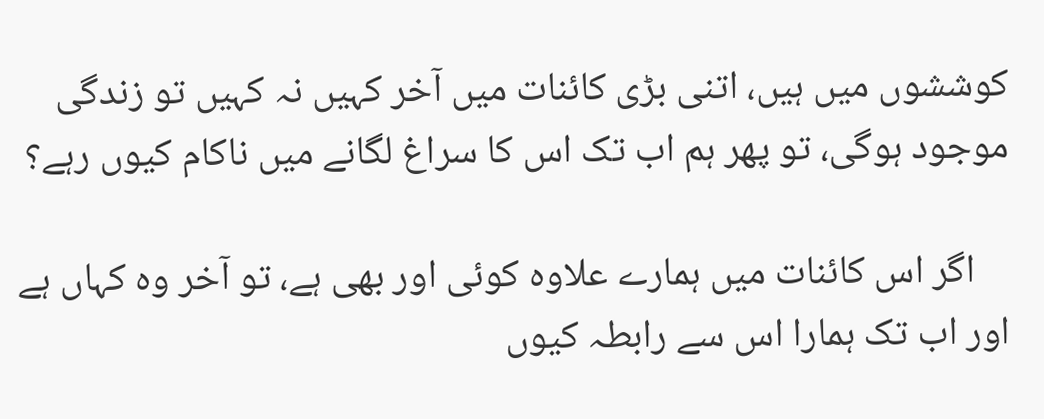کوششوں میں ہیں، اتنی بڑی کائنات میں آخر کہیں نہ کہیں تو زندگی موجود ہوگی، تو پھر ہم اب تک اس کا سراغ لگانے میں ناکام کیوں رہے؟

    اگر اس کائنات میں ہمارے علاوہ کوئی اور بھی ہے، تو آخر وہ کہاں ہے اور اب تک ہمارا اس سے رابطہ کیوں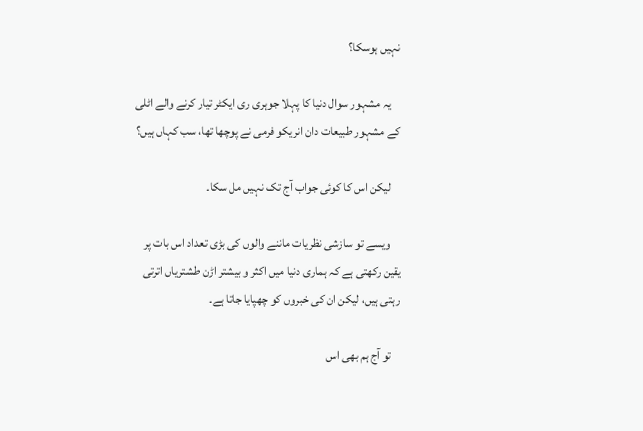نہیں ہوسکا؟

    یہ مشہور سوال دنیا کا پہلا جوہری ری ایکٹر تیار کرنے والے اٹلی کے مشہور طبیعات دان انریکو فرمی نے پوچھا تھا، سب کہاں ہیں؟

    لیکن اس کا کوئی جواب آج تک نہیں مل سکا۔

    ویسے تو سازشی نظریات ماننے والوں کی بڑی تعداد اس بات پر یقین رکھتی ہے کہ ہماری دنیا میں اکثر و بیشتر اڑن طشتریاں اترتی رہتی ہیں، لیکن ان کی خبروں کو چھپایا جاتا ہے۔

    تو آج ہم بھی اس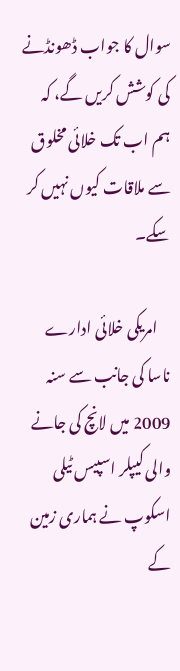سوال کا جواب ڈھونڈنے کی کوشش کریں گے، کہ ہم اب تک خلائی مخلوق سے ملاقات کیوں نہیں کر سکے۔

    امریکی خلائی ادارے ناسا کی جانب سے سنہ 2009 میں لانچ کی جانے والی کیپلر اسپیس ٹیلی اسکوپ نے ہماری زمین کے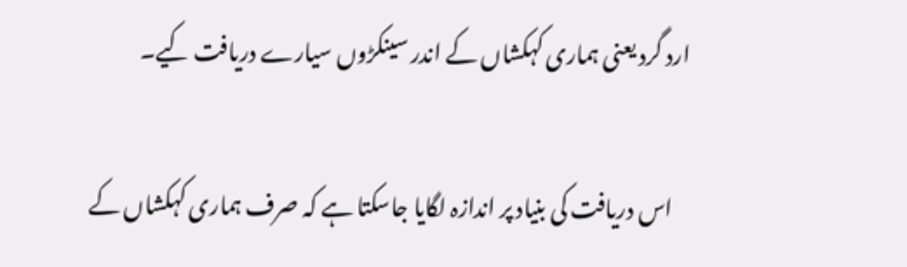ارد گرد یعنی ہماری کہکشاں کے اندر سینکڑوں سیارے دریافت کیے۔

    اس دریافت کی بنیاد پر اندازہ لگایا جاسکتا ہے کہ صرف ہماری کہکشاں کے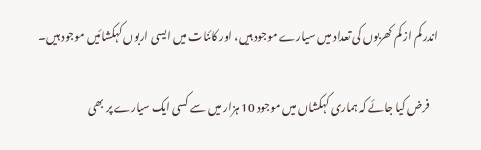اندر کم از کم کھربوں کی تعداد میں سیارے موجود ہیں، اور کائنات میں ایسی اربوں کہکشائیں موجود ہیں۔

    فرض کیا جائے کہ ہماری کہکشاں میں موجود 10 ہزار میں سے کسی ایک سیارے پر بھی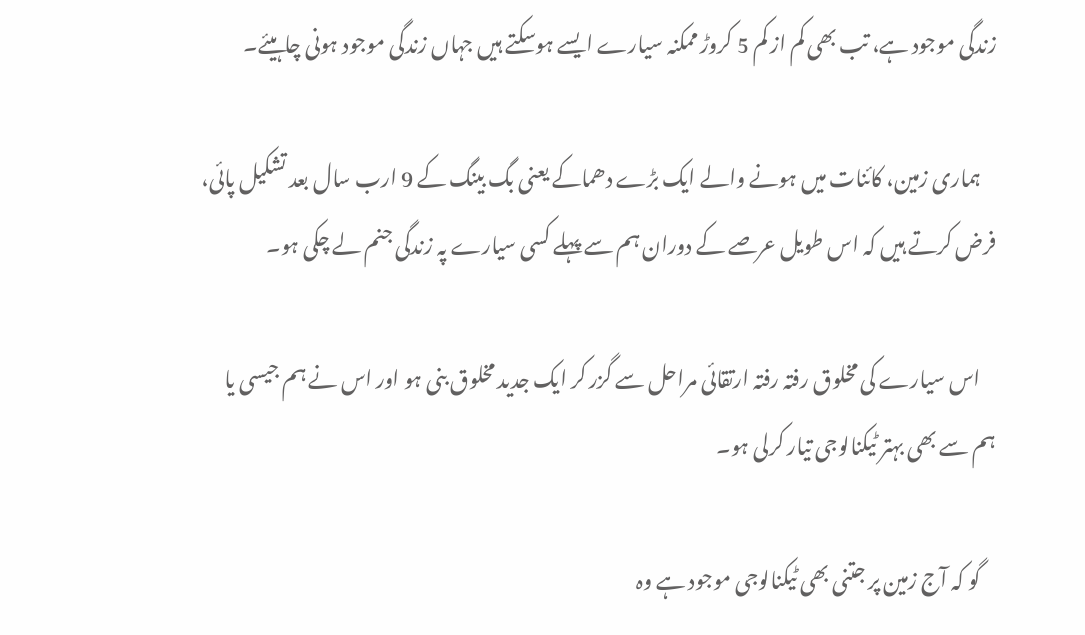زندگی موجود ہے، تب بھی کم از کم 5 کروڑ ممکنہ سیارے ایسے ہوسکتے ہیں جہاں زندگی موجود ہونی چاہیئے۔

    ہماری زمین، کائنات میں ہونے والے ایک بڑے دھماکے یعنی بگ بینگ کے 9 ارب سال بعد تشکیل پائی، فرض کرتے ہیں کہ اس طویل عرصے کے دوران ہم سے پہلے کسی سیارے پہ زندگی جنم لے چکی ہو۔

    اس سیارے کی مخلوق رفتہ رفتہ ارتقائی مراحل سے گزر کر ایک جدید مخلوق بنی ہو اور اس نے ہم جیسی یا ہم سے بھی بہتر ٹیکنالوجی تیار کرلی ہو۔

    گو کہ آج زمین پر جتنی بھی ٹیکنالوجی موجود ہے وہ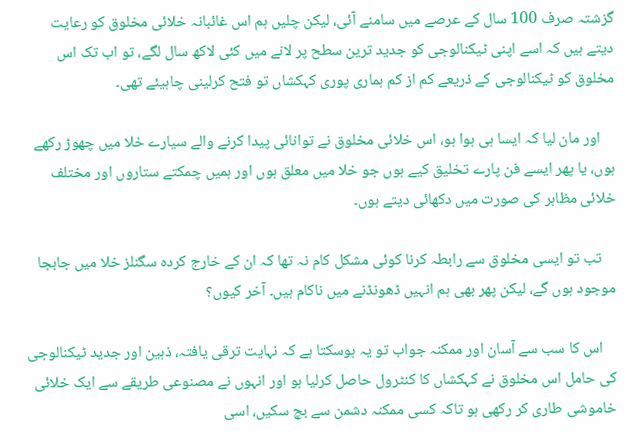گزشتہ صرف 100 سال کے عرصے میں سامنے آئی، لیکن چلیں ہم اس غائبانہ خلائی مخلوق کو رعایت دیتے ہیں کہ اسے اپنی ٹیکنالوجی کو جدید ترین سطح پر لانے میں کئی لاکھ سال لگے، تو اب تک اس مخلوق کو ٹیکنالوجی کے ذریعے کم از کم ہماری پوری کہکشاں تو فتح کرلینی چاہیئے تھی۔

    اور مان لیا کہ ایسا ہی ہوا ہو، اس خلائی مخلوق نے توانائی پیدا کرنے والے سیارے خلا میں چھوڑ رکھے ہوں، یا پھر ایسے فن پارے تخلیق کیے ہوں جو خلا میں معلق ہوں اور ہمیں چمکتے ستاروں اور مختلف خلائی مظاہر کی صورت میں دکھائی دیتے ہوں۔

    تب تو ایسی مخلوق سے رابطہ کرنا کوئی مشکل کام نہ تھا کہ ان کے خارج کردہ سگنلز خلا میں جابجا موجود ہوں گے، لیکن پھر بھی ہم انہیں ڈھونڈنے میں ناکام ہیں۔ آخر کیوں؟

    اس کا سب سے آسان اور ممکنہ جواب تو یہ ہوسکتا ہے کہ نہایت ترقی یافتہ، ذہین اور جدید ٹیکنالوجی کی حامل اس مخلوق نے کہکشاں کا کنٹرول حاصل کرلیا ہو اور انہوں نے مصنوعی طریقے سے ایک خلائی خاموشی طاری کر رکھی ہو تاکہ کسی ممکنہ دشمن سے بچ سکیں، اسی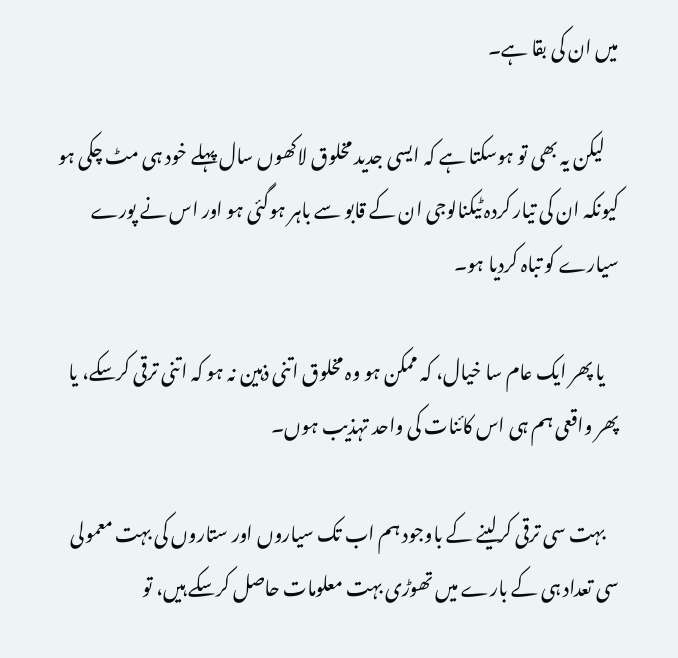میں ان کی بقا ہے۔

    لیکن یہ بھی تو ہوسکتا ہے کہ ایسی جدید مخلوق لاکھوں سال پہلے خود ہی مٹ چکی ہو کیونکہ ان کی تیار کردہ ٹیکنالوجی ان کے قابو سے باہر ہوگئی ہو اور اس نے پورے سیارے کو تباہ کردیا ہو۔

    یا پھر ایک عام سا خیال، کہ ممکن ہو وہ مخلوق اتنی ذہین نہ ہو کہ اتنی ترقی کرسکے، یا پھر واقعی ہم ہی اس کائنات کی واحد تہذیب ہوں۔

    بہت سی ترقی کرلینے کے باوجود ہم اب تک سیاروں اور ستاروں کی بہت معمولی سی تعداد ہی کے بارے میں تھوڑی بہت معلومات حاصل کرسکے ہیں، تو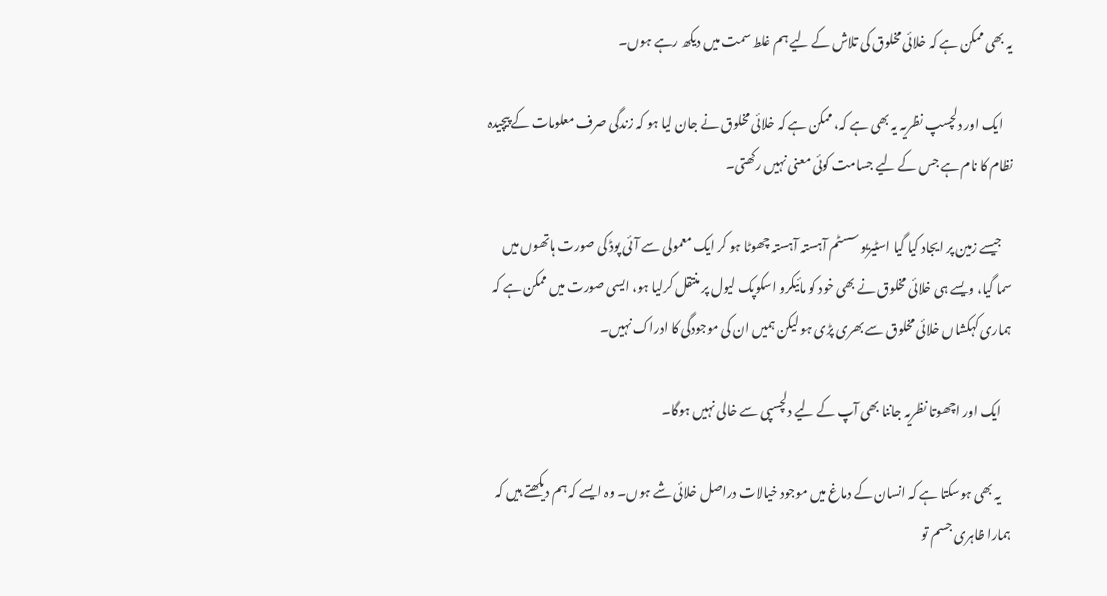یہ بھی ممکن ہے کہ خلائی مخلوق کی تلاش کے لیے ہم غلط سمت میں دیکھ رہے ہوں۔

    ایک اور دلچسپ نظریہ یہ بھی ہے کہ، ممکن ہے کہ خلائی مخلوق نے جان لیا ہو کہ زندگی صرف معلومات کے پیچیدہ نظام کا نام ہے جس کے لیے جسامت کوئی معنی نہیں رکھتی۔

    جیسے زمین پر ایجاد کیا گیا اسٹیریو سسٹم آہستہ آہستہ چھوٹا ہو کر ایک معمولی سے آئی پوڈ کی صورت ہاتھوں میں سما گیا، ویسے ہی خلائی مخلوق نے بھی خود کو مائیکرو اسکوپک لیول پر منتقل کرلیا ہو، ایسی صورت میں ممکن ہے کہ ہماری کہکشاں خلائی مخلوق سے بھری پڑی ہو لیکن ہمیں ان کی موجودگی کا ادراک نہیں۔

    ایک اور اچھوتا نظریہ جاننا بھی آپ کے لیے دلچسپی سے خالی نہیں ہوگا۔

    یہ بھی ہوسکتا ہے کہ انسان کے دماغ میں موجود خیالات دراصل خلائی شے ہوں۔ وہ ایسے کہ ہم دیکھتے ہیں کہ ہمارا ظاہری جسم تو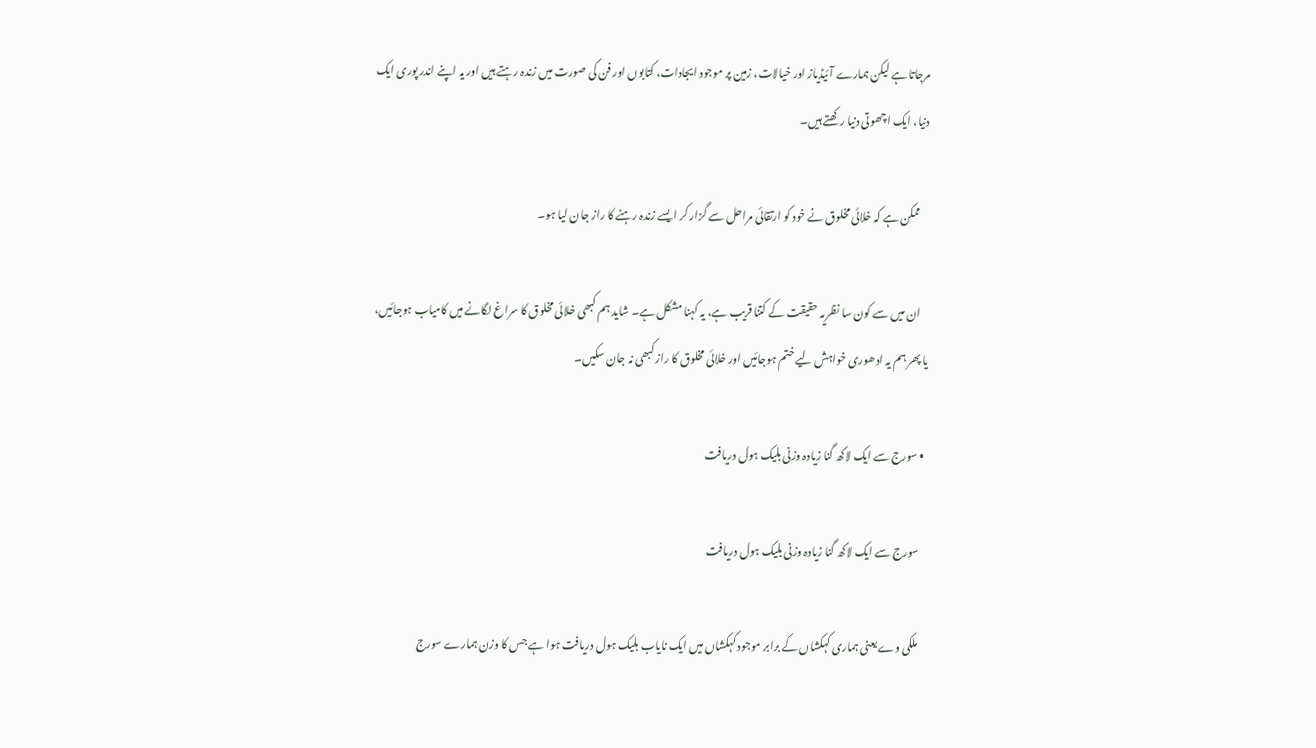مرجاتا ہے لیکن ہمارے آئیڈیاز اور خیالات، زمین پر موجود ایجادات، کتابوں اور فن کی صورت میں زندہ رہتے ہیں اور یہ اپنے اندر پوری ایک دنیا، ایک اچھوتی دنیا رکھتے ہیں۔

    ممکن ہے کہ خلائی مخلوق نے خود کو ارتقائی مراحل سے گزار کر ایسے زندہ رہنے کا راز جان لیا ہو۔

    ان میں سے کون سا نظریہ حقیقت کے کتنا قریب ہے، یہ کہنا مشکل ہے۔ شاید ہم کبھی خلائی مخلوق کا سراغ لگانے میں کامیاب ہوجائیں، یا پھر ہم یہ ادھوری خواہش لیے ختم ہوجائیں اور خلائی مخلوق کا راز کبھی نہ جان سکیں۔

  • سورج سے ایک لاکھ گنا زیادہ وزنی بلیک ہول دریافت

    سورج سے ایک لاکھ گنا زیادہ وزنی بلیک ہول دریافت

    ملکی وے یعنی ہماری کہکشاں کے برابر موجود کہکشاں میں ایک نایاب بلیک ہول دریافت ہوا ہے جس کا وزن ہمارے سورج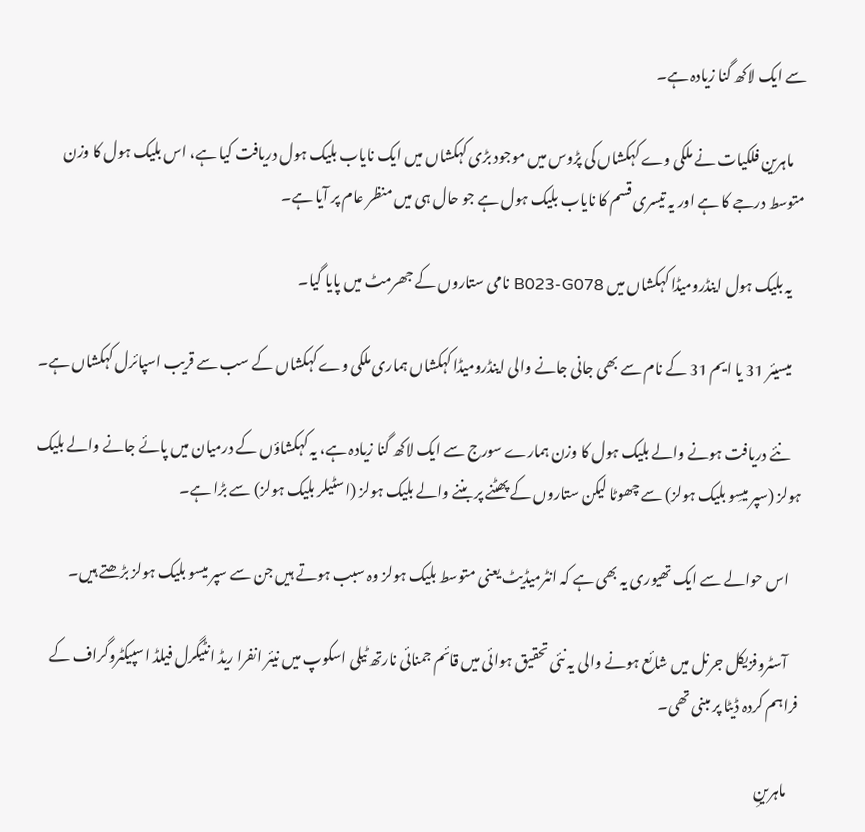سے ایک لاکھ گنا زیادہ ہے۔

    ماہرین فلکیات نے ملکی وے کہکشاں کی پڑوس میں موجود بڑی کہکشاں میں ایک نایاب بلیک ہول دریافت کیا ہے، اس بلیک ہول کا وزن متوسط درجے کا ہے اور یہ تیسری قسم کا نایاب بلیک ہول ہے جو حال ہی میں منظر عام پر آیا ہے۔

    یہ بلیک ہول اینڈرومیڈا کہکشاں میں B023-G078 نامی ستاروں کے جھرمٹ میں پایا گیا۔

    میسیئر 31 یا ایم 31 کے نام سے بھی جانی جانے والی اینڈرومیڈا کہکشاں ہماری ملکی وے کہکشاں کے سب سے قریب اسپائرل کہکشاں ہے۔

    نئے دریافت ہونے والے بلیک ہول کا وزن ہمارے سورج سے ایک لاکھ گنا زیادہ ہے، یہ کہکشاؤں کے درمیان میں پائے جانے والے بلیک ہولز (سپر میسِو بلیک ہولز) سے چھوٹا لیکن ستاروں کے پھٹنے پر بننے والے بلیک ہولز (اسٹیلر بلیک ہولز) سے بڑا ہے۔

    اس حوالے سے ایک تھیوری یہ بھی ہے کہ انٹرمیڈیٹ یعنی متوسط بلیک ہولز وہ سبب ہوتے ہیں جن سے سپر میسو بلیک ہولز بڑھتے ہیں۔

    آسٹروفزیکل جرنل میں شائع ہونے والی یہ نئی تحقیق ہوائی میں قائم جمنائی نارتھ ٹیلی اسکوپ میں نیئر انفرا ریڈ انٹیگرل فیلڈ اسپیکٹروگراف کے فراہم کردہ ڈیٹا پر مبنی تھی۔

    ماہرینِ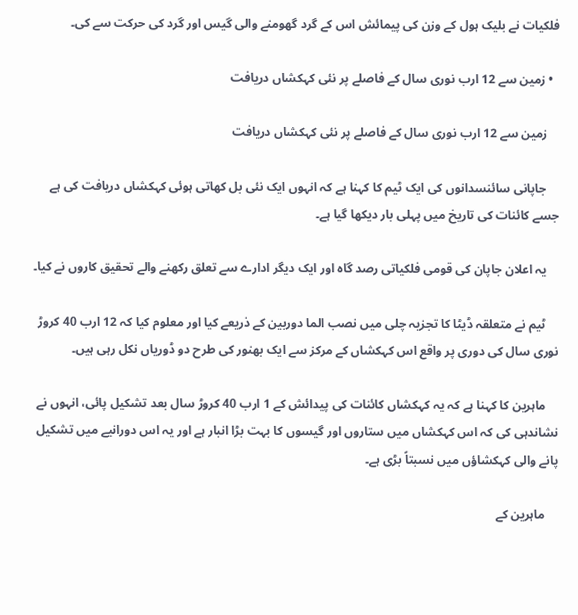فلکیات نے بلیک ہول کے وزن کی پیمائش اس کے گرد گھومنے والی گیس اور گرد کی حرکت سے کی۔

  • زمین سے 12 ارب نوری سال کے فاصلے پر نئی کہکشاں دریافت

    زمین سے 12 ارب نوری سال کے فاصلے پر نئی کہکشاں دریافت

    جاپانی سائنسدانوں کی ایک ٹیم کا کہنا ہے کہ انہوں ایک نئی بل کھاتی ہوئی کہکشاں دریافت کی ہے جسے کائنات کی تاریخ میں پہلی بار دیکھا گیا ہے۔

    یہ اعلان جاپان کی قومی فلکیاتی رصد گاہ اور ایک دیگر ادارے سے تعلق رکھنے والے تحقیق کاروں نے کیا۔

    ٹیم نے متعلقہ ڈیٹا کا تجزیہ چلی میں نصب الما دوربین کے ذریعے کیا اور معلوم کیا کہ 12 ارب 40 کروڑ نوری سال کی دوری پر واقع اس کہکشاں کے مرکز سے ایک بھنور کی طرح دو ڈوریاں نکل رہی ہیں۔

    ماہرین کا کہنا ہے کہ یہ کہکشاں کائنات کی پیدائش کے 1 ارب 40 کروڑ سال بعد تشکیل پائی، انہوں نے نشاندہی کی کہ اس کہکشاں میں ستاروں اور گیسوں کا بہت بڑا انبار ہے اور یہ اس دورانیے میں تشکیل پانے والی کہکشاؤں میں نسبتاً بڑی ہے۔

    ماہرین کے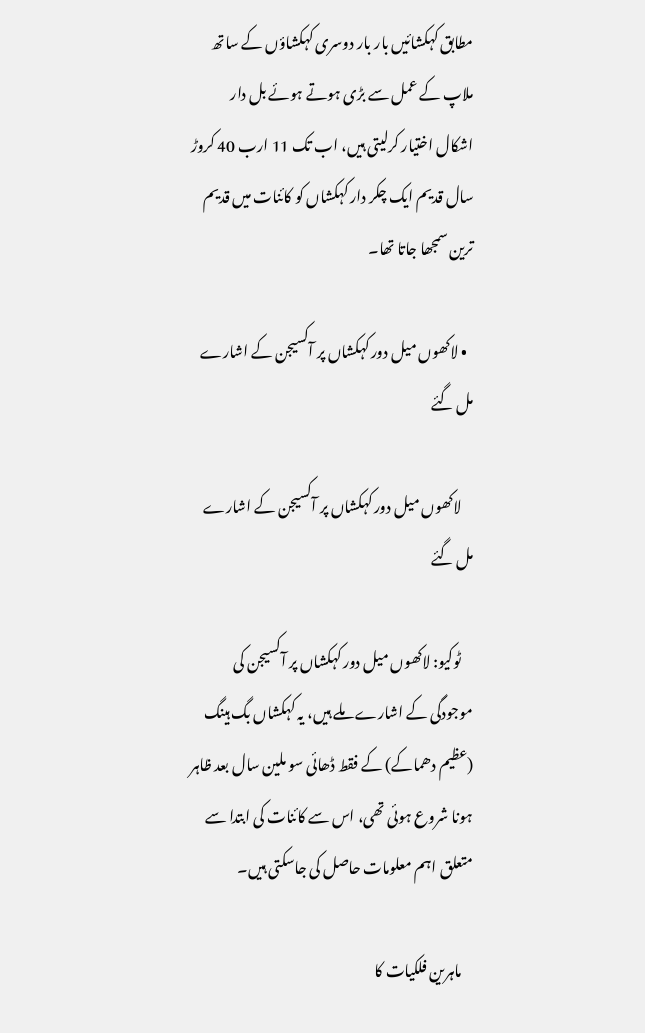مطابق کہکشائیں بار بار دوسری کہکشاؤں کے ساتھ ملاپ کے عمل سے بڑی ہوتے ہوئے بل دار اشکال اختیار کرلیتی ہیں، اب تک 11 ارب 40 کروڑ سال قدیم ایک چکر دار کہکشاں کو کائنات میں قدیم ترین سمجھا جاتا تھا۔

  • لاکھوں میل دور کہکشاں پر آکسیجن کے اشارے مل گئے

    لاکھوں میل دور کہکشاں پر آکسیجن کے اشارے مل گئے

    ٹوکیو: لاکھوں میل دور کہکشاں پر آکسیجن کی موجودگی کے اشارے ملے ہیں، یہ کہکشاں بگ ہینگ (عظیم دھماکے) کے فقط ڈھائی سو ملین سال بعد ظاہر ہونا شروع ہوئی تھی، اس سے کائنات کی ابتدا سے متعلق اہم معلومات حاصل کی جاسکتی ہیں۔

    ماہرین فلکیات کا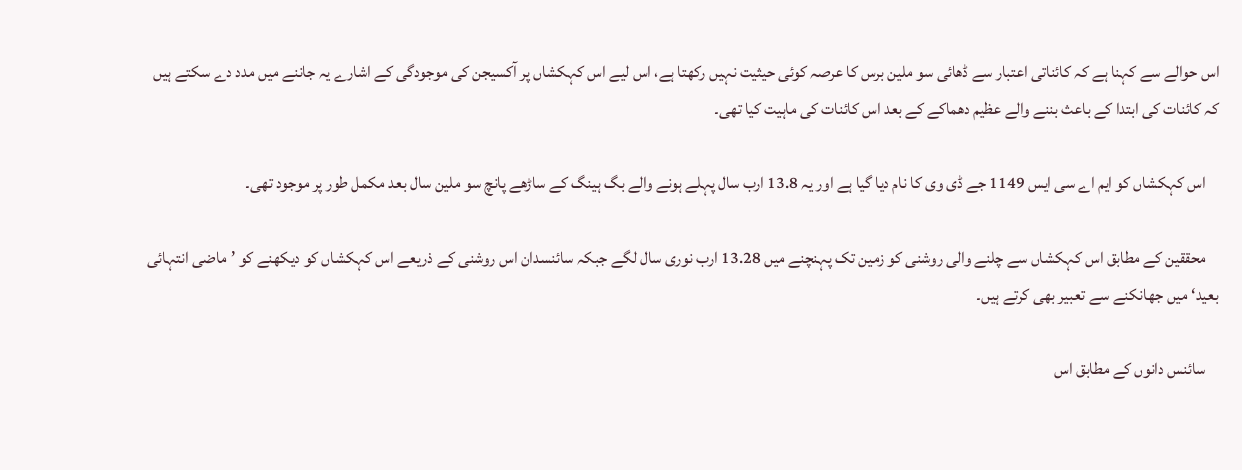اس حوالے سے کہنا ہے کہ کائناتی اعتبار سے ڈھائی سو ملین برس کا عرصہ کوئی حیثیت نہیں رکھتا ہے، اس لیے اس کہکشاں پر آکسیجن کی موجودگی کے اشارے یہ جاننے میں مدد دے سکتے ہیں کہ کائنات کی ابتدا کے باعث بننے والے عظیم دھماکے کے بعد اس کائنات کی ماہیت کیا تھی۔

    اس کہکشاں کو ایم اے سی ایس 1149 جے ڈی وی کا نام دیا گیا ہے اور یہ 13.8 ارب سال پہلے ہونے والے بگ ہینگ کے ساڑھے پانچ سو ملین سال بعد مکمل طور پر موجود تھی۔

    محققین کے مطابق اس کہکشاں سے چلنے والی روشنی کو زمین تک پہنچنے میں 13.28 ارب نوری سال لگے جبکہ سائنسدان اس روشنی کے ذریعے اس کہکشاں کو دیکھنے کو ’ماضی انتہائی بعید‘ میں جھانکنے سے تعبیر بھی کرتے ہیں۔

    سائنس دانوں کے مطابق اس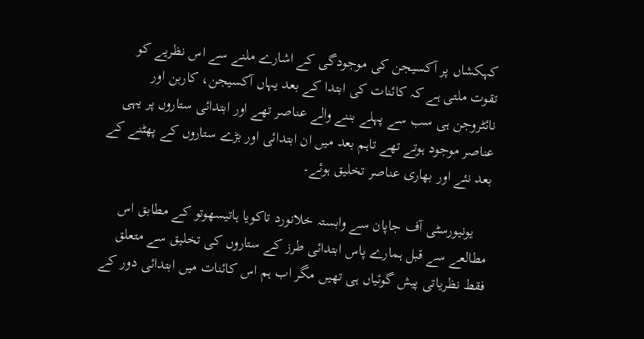کہکشاں پر آکسیجن کی موجودگی کے اشارے ملنے سے اس نظریے کو تقوت ملتی ہے کہ کائنات کی ابتدا کے بعد یہاں آکسیجن، کاربن اور نائٹروجن ہی سب سے پہلے بننے والے عناصر تھے اور ابتدائی ستاروں پر یہی عناصر موجود ہوتے تھے تاہم بعد میں ان ابتدائی اور بڑے ستاروں کے پھٹنے کے بعد نئے اور بھاری عناصر تخلیق ہوئے۔

    یونیورسٹی آف جاپان سے وابستہ خلانورد تاکویا ہاتیسھوتو کے مطابق اس مطالعے سے قبل ہمارے پاس ابتدائی طرز کے ستاروں کی تخلیق سے متعلق فقط نظریاتی پیش گوئیاں ہی تھیں مگر اب ہم اس کائنات میں ابتدائی دور کے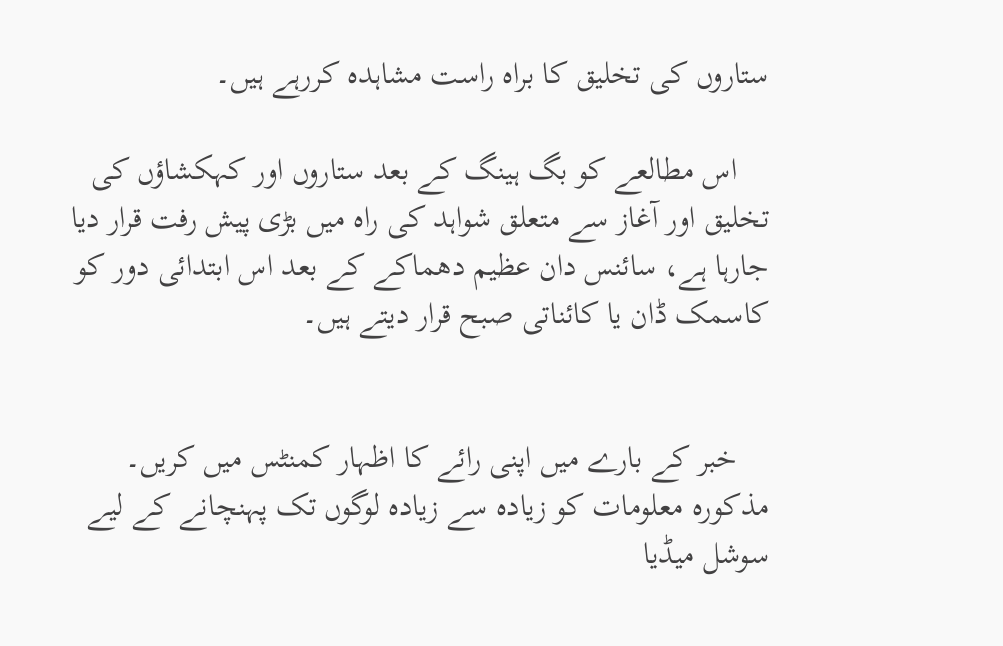ستاروں کی تخلیق کا براہ راست مشاہدہ کررہے ہیں۔

    اس مطالعے کو بگ ہینگ کے بعد ستاروں اور کہکشاؤں کی تخلیق اور آغاز سے متعلق شواہد کی راہ میں بڑی پیش رفت قرار دیا جارہا ہے، سائنس دان عظیم دھماکے کے بعد اس ابتدائی دور کو کاسمک ڈان یا کائناتی صبح قرار دیتے ہیں۔


    خبر کے بارے میں اپنی رائے کا اظہار کمنٹس میں کریں۔ مذکورہ معلومات کو زیادہ سے زیادہ لوگوں تک پہنچانے کے لیے سوشل میڈیا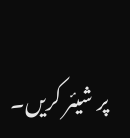پر شیئر کریں۔